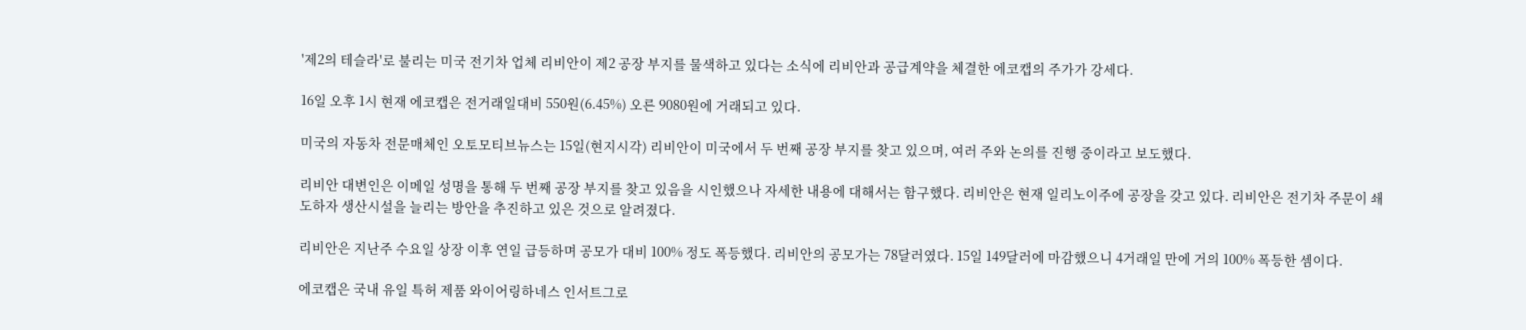'제2의 테슬라'로 불리는 미국 전기차 업체 리비안이 제2 공장 부지를 물색하고 있다는 소식에 리비안과 공급계약을 체결한 에코캡의 주가가 강세다.

16일 오후 1시 현재 에코캡은 전거래일대비 550원(6.45%) 오른 9080원에 거래되고 있다.

미국의 자동차 전문매체인 오토모티브뉴스는 15일(현지시각) 리비안이 미국에서 두 번째 공장 부지를 찾고 있으며, 여러 주와 논의를 진행 중이라고 보도했다.

리비안 대변인은 이메일 성명을 통해 두 번째 공장 부지를 찾고 있음을 시인했으나 자세한 내용에 대해서는 함구했다. 리비안은 현재 일리노이주에 공장을 갖고 있다. 리비안은 전기차 주문이 쇄도하자 생산시설을 늘리는 방안을 추진하고 있은 것으로 알려졌다.

리비안은 지난주 수요일 상장 이후 연일 급등하며 공모가 대비 100% 정도 폭등했다. 리비안의 공모가는 78달러였다. 15일 149달러에 마감했으니 4거래일 만에 거의 100% 폭등한 셈이다.

에코캡은 국내 유일 특허 제품 와이어링하네스 인서트그로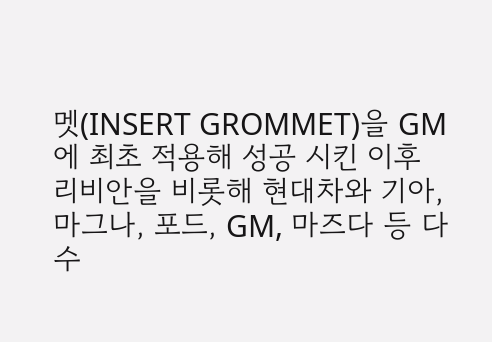멧(INSERT GROMMET)을 GM에 최초 적용해 성공 시킨 이후 리비안을 비롯해 현대차와 기아, 마그나, 포드, GM, 마즈다 등 다수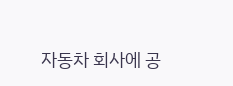자동차 회사에 공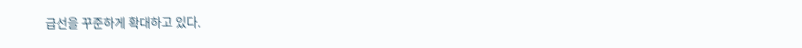급선을 꾸준하게 확대하고 있다.